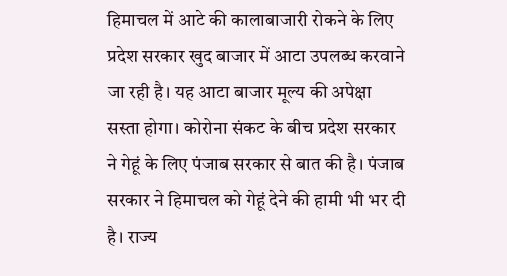हिमाचल में आटे की कालाबाजारी रोकने के लिए प्रदेश सरकार खुद बाजार में आटा उपलब्ध करवाने जा रही है। यह आटा बाजार मूल्य की अपेक्षा सस्ता होगा। कोरोना संकट के बीच प्रदेश सरकार ने गेहूं के लिए पंजाब सरकार से बात की है। पंजाब सरकार ने हिमाचल को गेहूं देने की हामी भी भर दी है। राज्य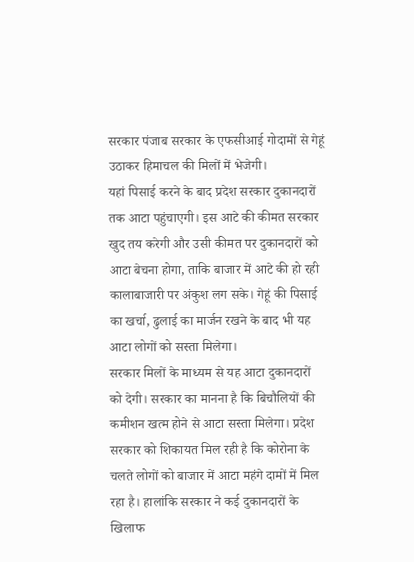सरकार पंजाब सरकार के एफसीआई गोदामों से गेहूं उठाकर हिमाचल की मिलों में भेजेगी।
यहां पिसाई करने के बाद प्रदेश सरकार दुकानदारों तक आटा पहुंचाएगी। इस आटे की कीमत सरकार खुद तय करेगी और उसी कीमत पर दुकानदारों को आटा बेचना होगा, ताकि बाजार में आटे की हो रही कालाबाजारी पर अंकुश लग सके। गेहूं की पिसाई का खर्चा, ढुलाई का मार्जन रखने के बाद भी यह आटा लोगों को सस्ता मिलेगा।
सरकार मिलों के माध्यम से यह आटा दुकानदारों को देगी। सरकार का मानना है कि बिचौलियों की कमीशन खत्म होने से आटा सस्ता मिलेगा। प्रदेश सरकार को शिकायत मिल रही है कि कोरोना के चलते लोगों को बाजार में आटा महंगे दामों में मिल रहा है। हालांकि सरकार ने कई दुकानदारों के खिलाफ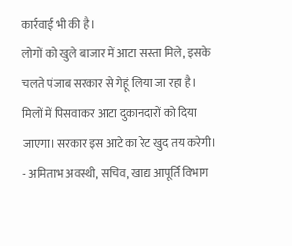कार्रवाई भी की है।
लोगों को खुले बाजार में आटा सस्ता मिले, इसके चलते पंजाब सरकार से गेहूं लिया जा रहा है। मिलों में पिसवाकर आटा दुकानदारों को दिया जाएगा। सरकार इस आटे का रेट खुद तय करेगी।
- अमिताभ अवस्थी, सचिव, खाद्य आपूर्ति विभाग